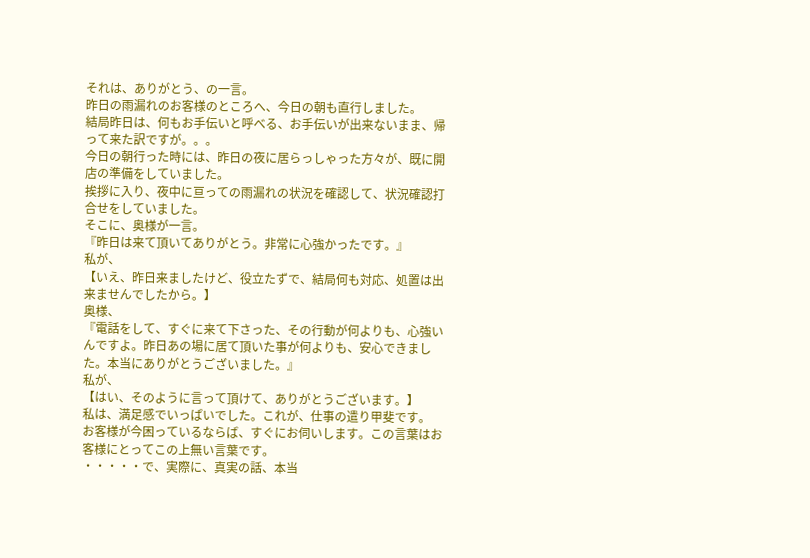それは、ありがとう、の一言。
昨日の雨漏れのお客様のところへ、今日の朝も直行しました。
結局昨日は、何もお手伝いと呼べる、お手伝いが出来ないまま、帰って来た訳ですが。。。
今日の朝行った時には、昨日の夜に居らっしゃった方々が、既に開店の準備をしていました。
挨拶に入り、夜中に亘っての雨漏れの状況を確認して、状況確認打合せをしていました。
そこに、奥様が一言。
『昨日は来て頂いてありがとう。非常に心強かったです。』
私が、
【いえ、昨日来ましたけど、役立たずで、結局何も対応、処置は出来ませんでしたから。】
奥様、
『電話をして、すぐに来て下さった、その行動が何よりも、心強いんですよ。昨日あの場に居て頂いた事が何よりも、安心できました。本当にありがとうございました。』
私が、
【はい、そのように言って頂けて、ありがとうございます。】
私は、満足感でいっぱいでした。これが、仕事の遣り甲斐です。
お客様が今困っているならば、すぐにお伺いします。この言葉はお客様にとってこの上無い言葉です。
・・・・・で、実際に、真実の話、本当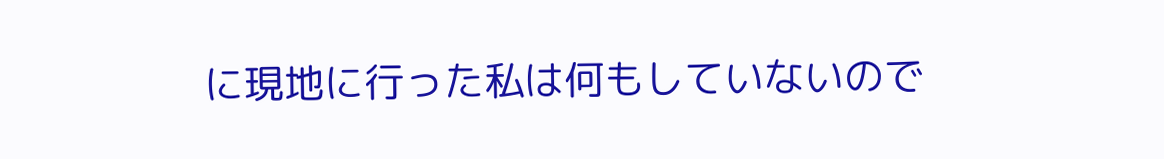に現地に行った私は何もしていないので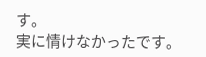す。
実に情けなかったです。